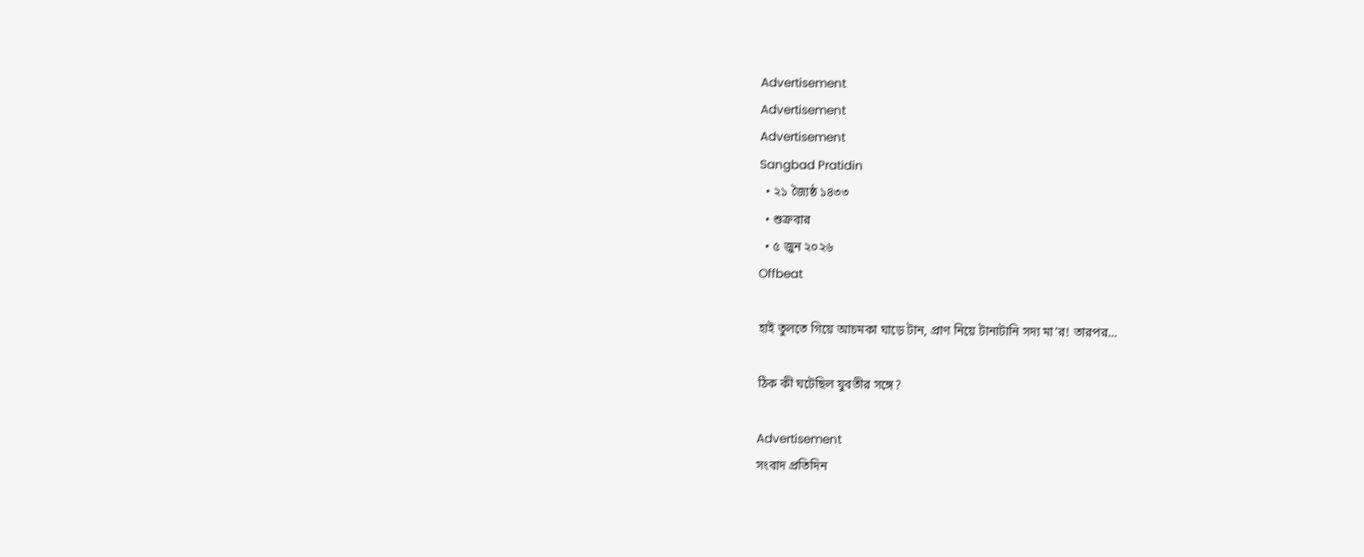Advertisement
Advertisement
Advertisement
Sangbad Pratidin
  • ২১ জ্যৈষ্ঠ ১৪৩৩
  • শুক্রবার
  • ৫ জুন ২০২৬
Offbeat

হাই তুলতে গিয়ে আচমকা ঘাড়ে টান, প্রাণ নিয়ে টানাটানি সদ্য মা’র! তারপর…

ঠিক কী ঘটেছিল যুবতীর সঙ্গে?

Advertisement
সংবাদ প্রতিদিন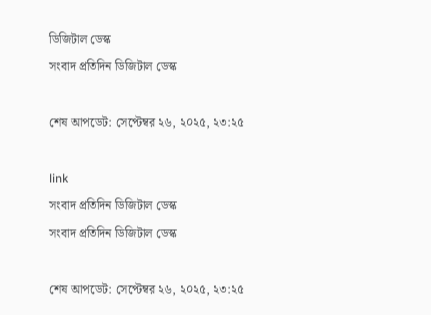ডিজিটাল ডেস্ক
সংবাদ প্রতিদিন ডিজিটাল ডেস্ক

শেষ আপডেট: সেপ্টেম্বর ২৬, ২০২৫, ২৩:২৫

link
সংবাদ প্রতিদিন ডিজিটাল ডেস্ক
সংবাদ প্রতিদিন ডিজিটাল ডেস্ক

শেষ আপডেট: সেপ্টেম্বর ২৬, ২০২৫, ২৩:২৫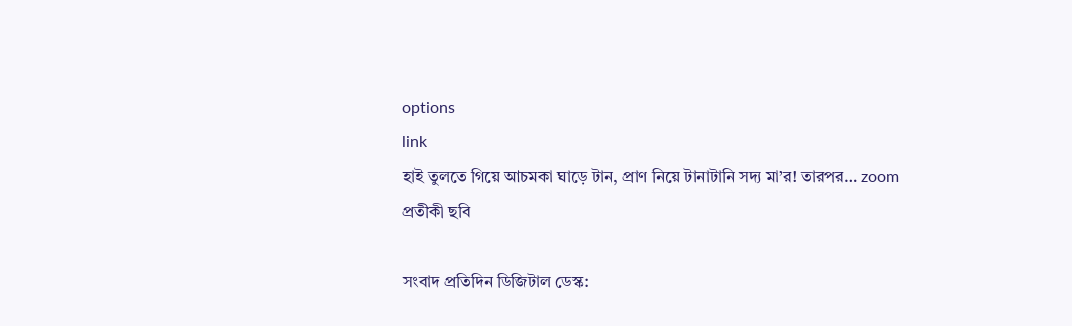options
link
হাই তুলতে গিয়ে আচমকা ঘাড়ে টান, প্রাণ নিয়ে টানাটানি সদ্য মা’র! তারপর… zoom
প্রতীকী ছবি

সংবাদ প্রতিদিন ডিজিটাল ডেস্ক: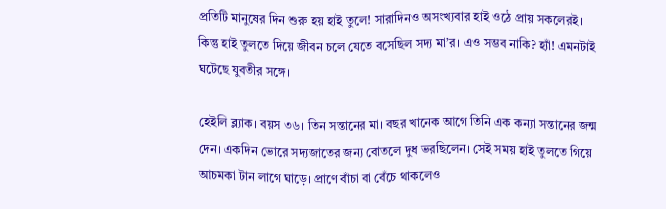প্রতিটি মানুষের দিন শুরু হয় হাই তুলে! সারাদিনও অসংখ্যবার হাই ওঠে প্রায় সকলেরই। কিন্তু হাই তুলতে দিয়ে জীবন চলে যেতে বসেছিল সদ্য মা’র। এও সম্ভব নাকি? হ্যাঁ! এমনটাই ঘটেছে যুবতীর সঙ্গে।

হেইলি ব্ল্যাক। বয়স ৩৬। তিন সন্তানের মা। বছর খানেক আগে তিনি এক কন্যা সন্তানের জন্ম দেন। একদিন ভোরে সদ্যজাতের জন্য বোতলে দুধ ভরছিলেন। সেই সময় হাই তুলতে গিয়ে আচমকা টান লাগে ঘাড়ে। প্রাণে বাঁচা বা বেঁচে থাকলেও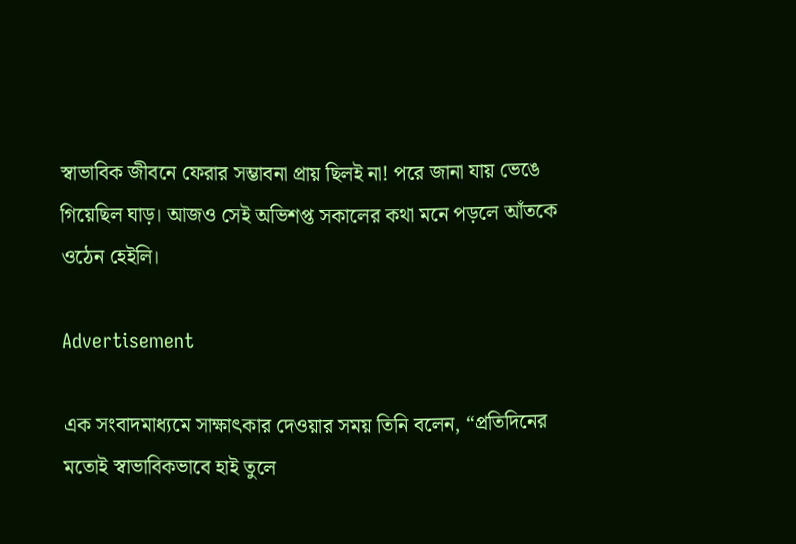স্বাভাবিক জীবনে ফেরার সম্ভাবনা প্রায় ছিলই না! পরে জানা যায় ভেঙে গিয়েছিল ঘাড়। আজও সেই অভিশপ্ত সকালের কথা মনে পড়লে আঁতকে ওঠেন হেইলি।

Advertisement

এক সংবাদমাধ্যমে সাক্ষাৎকার দেওয়ার সময় তিনি বলেন, “প্রতিদিনের মতোই স্বাভাবিকভাবে হাই তুলে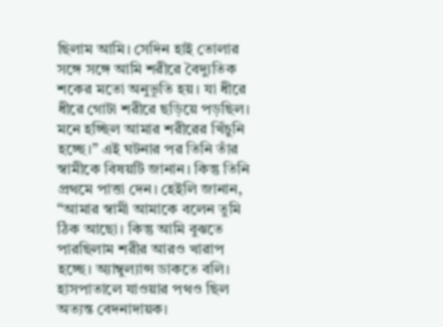ছিলাম আমি। সেদিন হাই তোলার সঙ্গে সঙ্গে আমি শরীরে বৈদ্যুতিক শকের মতো অনুভূতি হয়। যা ধীরে ধীরে গোটা শরীরে ছড়িয়ে পড়ছিল। মনে হচ্ছিল আমার শরীরের খিঁচুনি হচ্ছে।” এই ঘটনার পর তিনি তাঁর স্বামীকে বিষয়টি জানান। কিন্তু তিনি প্রথমে পাত্তা দেন। হেইলি জানান, “আমার স্বামী আমাকে বলেন তুমি ঠিক আছো। কিন্তু আমি বুঝতে পারছিলাম শরীর আরও খারাপ হচ্ছে। অ্যাম্বুল্যান্স ডাকতে বলি। হাসপাতালে যাওয়ার পথও ছিল অত্যন্ত বেদনাদায়ক।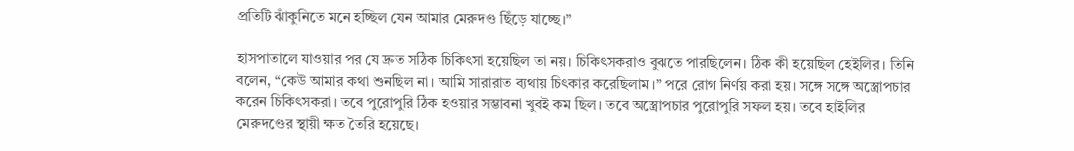প্রতিটি ঝাঁকুনিতে মনে হচ্ছিল যেন আমার মেরুদণ্ড ছিঁড়ে যাচ্ছে।”

হাসপাতালে যাওয়ার পর যে দ্রুত সঠিক চিকিৎসা হয়েছিল তা নয়। চিকিৎসকরাও বুঝতে পারছিলেন। ঠিক কী হয়েছিল হেইলির। তিনি বলেন, “কেউ আমার কথা শুনছিল না। আমি সারারাত ব্যথায় চিৎকার করেছিলাম।” পরে রোগ নির্ণয় করা হয়। সঙ্গে সঙ্গে অস্ত্রোপচার করেন চিকিৎসকরা। তবে পুরোপুরি ঠিক হওয়ার সম্ভাবনা খুবই কম ছিল। তবে অস্ত্রোপচার পুরোপুরি সফল হয়। তবে হাইলির মেরুদণ্ডের স্থায়ী ক্ষত তৈরি হয়েছে।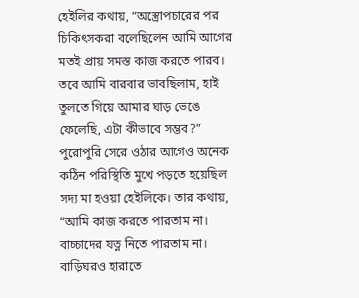হেইলির কথায়, “অস্ত্রোপচারের পর চিকিৎসকরা বলেছিলেন আমি আগের মতই প্রায় সমস্ত কাজ করতে পারব। তবে আমি বারবার ভাবছিলাম, হাই তুলতে গিয়ে আমার ঘাড় ভেঙে ফেলেছি, এটা কীভাবে সম্ভব?” পুরোপুরি সেরে ওঠার আগেও অনেক কঠিন পরিস্থিতি মুখে পড়তে হয়েছিল সদ্য মা হওয়া হেইলিকে। তার কথায়, “আমি কাজ করতে পারতাম না। বাচ্চাদের যত্ন নিতে পারতাম না। বাড়িঘরও হারাতে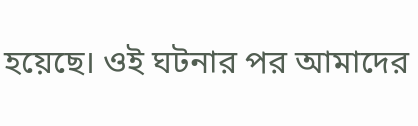হয়েছে। ওই ঘটনার পর আমাদের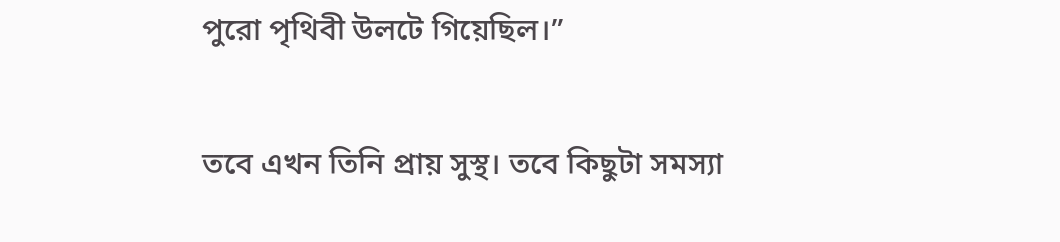পুরো পৃথিবী উলটে গিয়েছিল।”

তবে এখন তিনি প্রায় সুস্থ। তবে কিছুটা সমস্যা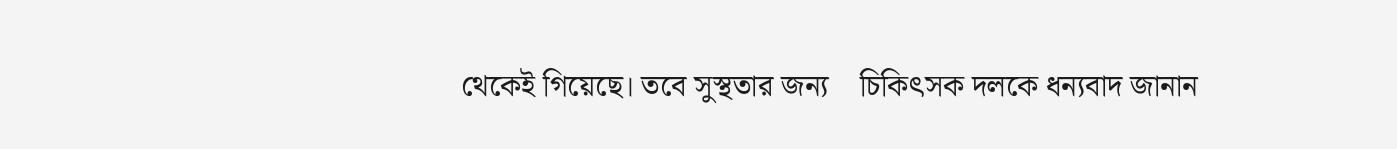থেকেই গিয়েছে। তবে সুস্থতার জন্য    চিকিৎসক দলকে ধন্যবাদ জানান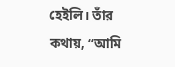হেইলি। তাঁর কথায়, “আমি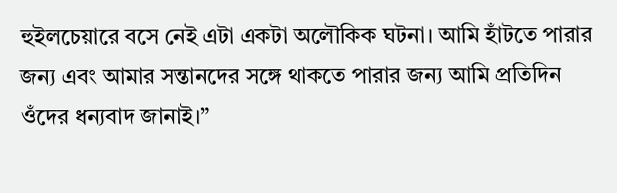হুইলচেয়ারে বসে নেই এটা একটা অলৌকিক ঘটনা। আমি হাঁটতে পারার জন্য এবং আমার সন্তানদের সঙ্গে থাকতে পারার জন্য আমি প্রতিদিন ওঁদের ধন্যবাদ জানাই।”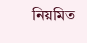নিয়মিত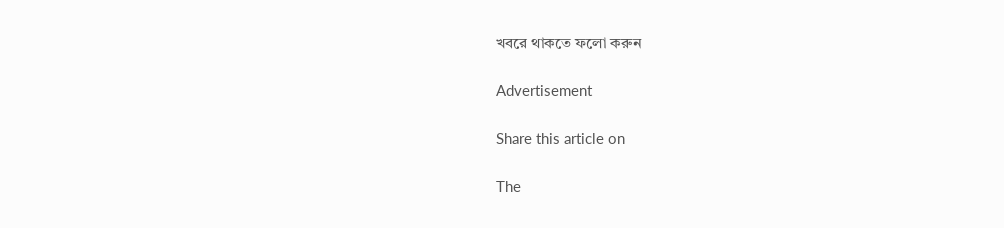খবরে থাকতে ফলো করুন

Advertisement

Share this article on

The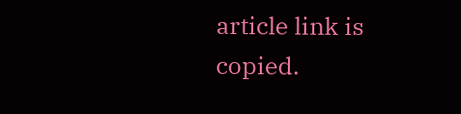article link is copied.